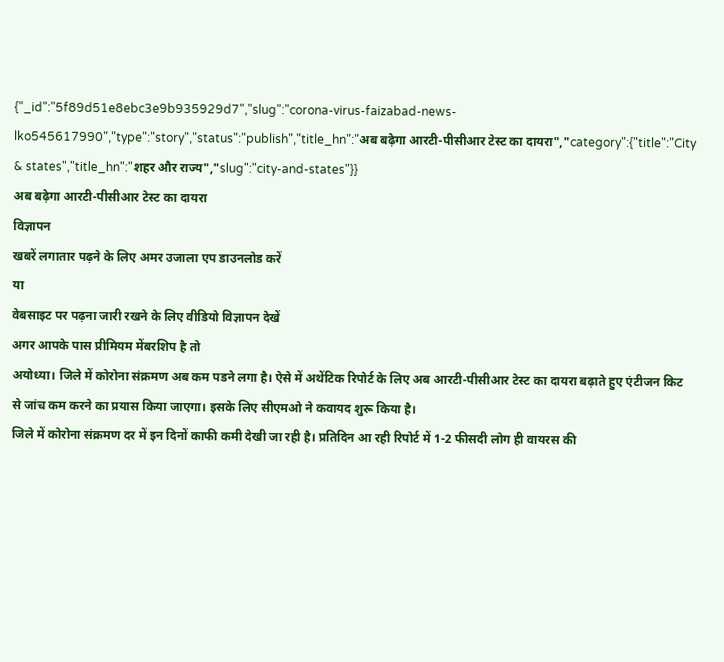{"_id":"5f89d51e8ebc3e9b935929d7","slug":"corona-virus-faizabad-news-lko545617990","type":"story","status":"publish","title_hn":"अब बढ़ेगा आरटी-पीसीआर टेस्ट का दायरा","category":{"title":"City & states","title_hn":"शहर और राज्य","slug":"city-and-states"}}
अब बढ़ेगा आरटी-पीसीआर टेस्ट का दायरा
विज्ञापन
खबरें लगातार पढ़ने के लिए अमर उजाला एप डाउनलोड करें
या
वेबसाइट पर पढ़ना जारी रखने के लिए वीडियो विज्ञापन देखें
अगर आपके पास प्रीमियम मेंबरशिप है तो
अयोध्या। जिले में कोरोना संक्रमण अब कम पडने लगा है। ऐसे में अथेंटिक रिपोर्ट के लिए अब आरटी-पीसीआर टेस्ट का दायरा बढ़ाते हुए एंटीजन किट से जांच कम करने का प्रयास किया जाएगा। इसके लिए सीएमओ ने कवायद शुरू किया है।
जिले में कोरोना संक्रमण दर में इन दिनों काफी कमी देखी जा रही है। प्रतिदिन आ रही रिपोर्ट में 1-2 फीसदी लोग ही वायरस की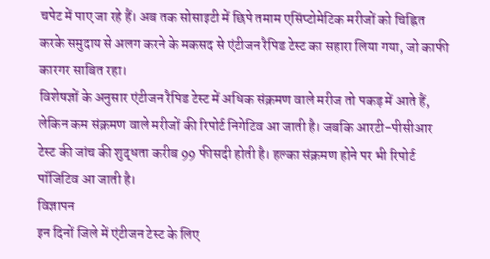चपेट में पाए जा रहे हैं। अब तक सोसाइटी में छिपे तमाम एसिंप्टोमेटिक मरीजों को चिह्नित करके समुदाय से अलग करने के मकसद से एंटीजन रैपिड टेस्ट का सहारा लिया गया, जो काफी कारगर साबित रहा।
विशेषज्ञों के अनुसार एंटीजन रैपिड टेस्ट में अधिक संक्रमण वाले मरीज तो पकड़ में आते हैं, लेकिन कम संक्रमण वाले मरीजों की रिपोर्ट निगेटिव आ जाती है। जबकि आरटी-पीसीआर टेस्ट की जांच की शुद्धता करीब 99 फीसदी होती है। हल्का संक्रमण होने पर भी रिपोर्ट पॉजिटिव आ जाती है।
विज्ञापन
इन दिनों जिले में एंटीजन टेस्ट के लिए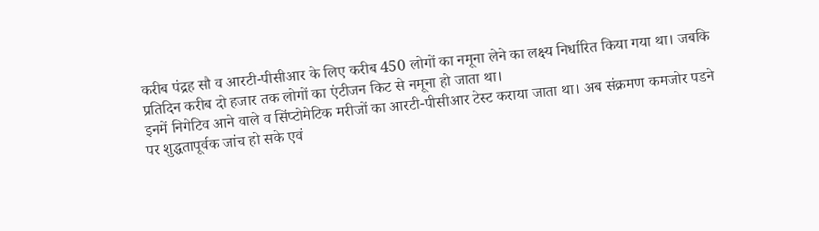करीब पंद्रह सौ व आरटी-पीसीआर के लिए करीब 450 लोगों का नमूना लेने का लक्ष्य निर्धारित किया गया था। जबकि प्रतिदिन करीब दो हजार तक लोगों का एंटीजन किट से नमूना हो जाता था।
इनमें निगेटिव आने वाले व सिंप्टोमेटिक मरीजों का आरटी-पीसीआर टेस्ट कराया जाता था। अब संक्रमण कमजोर पडने पर शुद्धतापूर्वक जांच हो सके एवं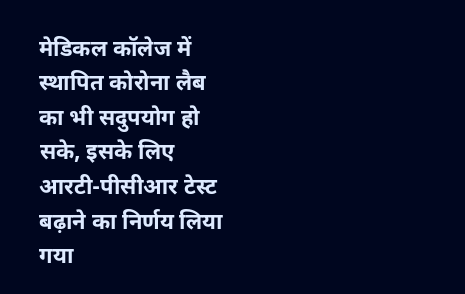मेडिकल कॉलेज में स्थापित कोरोना लैब का भी सदुपयोग हो सके, इसके लिए आरटी-पीसीआर टेस्ट बढ़ाने का निर्णय लिया गया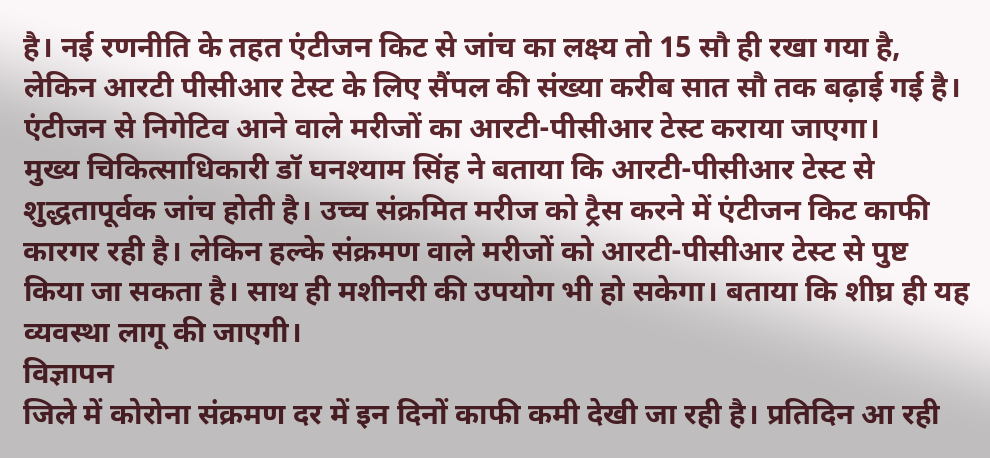है। नई रणनीति के तहत एंटीजन किट से जांच का लक्ष्य तो 15 सौ ही रखा गया है, लेकिन आरटी पीसीआर टेस्ट के लिए सैंपल की संख्या करीब सात सौ तक बढ़ाई गई है। एंटीजन से निगेटिव आने वाले मरीजों का आरटी-पीसीआर टेस्ट कराया जाएगा।
मुख्य चिकित्साधिकारी डॉ घनश्याम सिंह ने बताया कि आरटी-पीसीआर टेस्ट से शुद्धतापूर्वक जांच होती है। उच्च संक्रमित मरीज को ट्रैस करने में एंटीजन किट काफी कारगर रही है। लेकिन हल्के संक्रमण वाले मरीजों को आरटी-पीसीआर टेस्ट से पुष्ट किया जा सकता है। साथ ही मशीनरी की उपयोग भी हो सकेगा। बताया कि शीघ्र ही यह व्यवस्था लागू की जाएगी।
विज्ञापन
जिले में कोरोना संक्रमण दर में इन दिनों काफी कमी देखी जा रही है। प्रतिदिन आ रही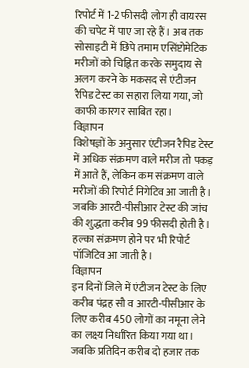रिपोर्ट में 1-2 फीसदी लोग ही वायरस की चपेट में पाए जा रहे हैं। अब तक सोसाइटी में छिपे तमाम एसिंप्टोमेटिक मरीजों को चिह्नित करके समुदाय से अलग करने के मकसद से एंटीजन रैपिड टेस्ट का सहारा लिया गया, जो काफी कारगर साबित रहा।
विज्ञापन
विशेषज्ञों के अनुसार एंटीजन रैपिड टेस्ट में अधिक संक्रमण वाले मरीज तो पकड़ में आते हैं, लेकिन कम संक्रमण वाले मरीजों की रिपोर्ट निगेटिव आ जाती है। जबकि आरटी-पीसीआर टेस्ट की जांच की शुद्धता करीब 99 फीसदी होती है। हल्का संक्रमण होने पर भी रिपोर्ट पॉजिटिव आ जाती है।
विज्ञापन
इन दिनों जिले में एंटीजन टेस्ट के लिए करीब पंद्रह सौ व आरटी-पीसीआर के लिए करीब 450 लोगों का नमूना लेने का लक्ष्य निर्धारित किया गया था। जबकि प्रतिदिन करीब दो हजार तक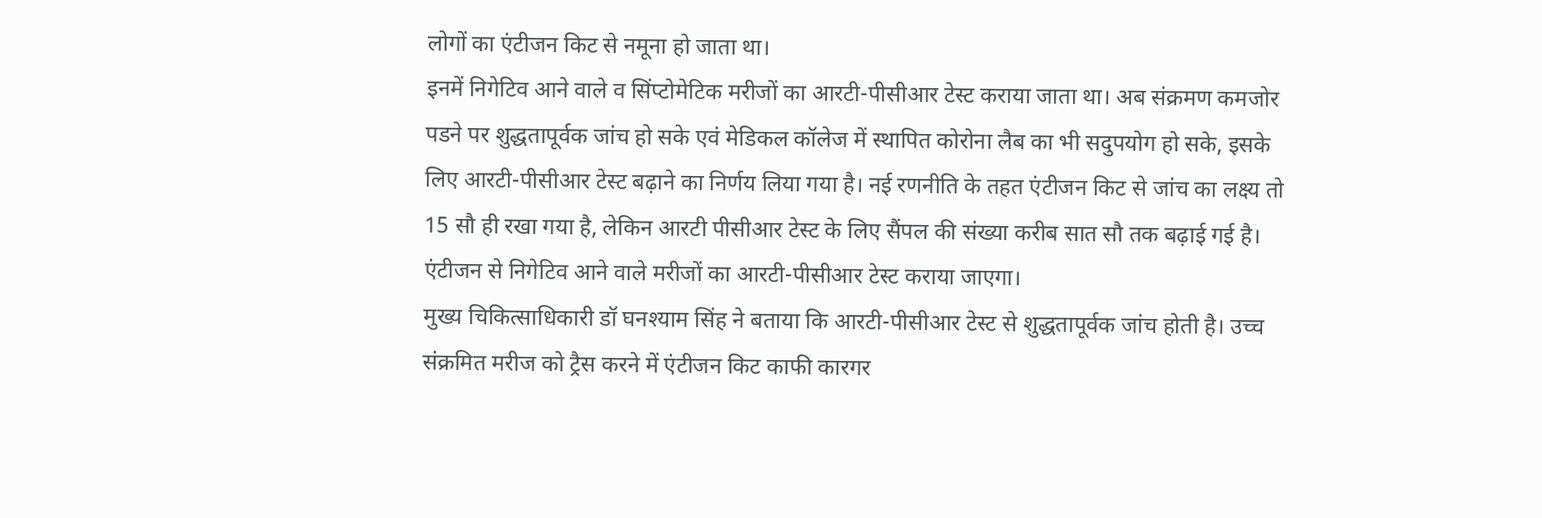लोगों का एंटीजन किट से नमूना हो जाता था।
इनमें निगेटिव आने वाले व सिंप्टोमेटिक मरीजों का आरटी-पीसीआर टेस्ट कराया जाता था। अब संक्रमण कमजोर पडने पर शुद्धतापूर्वक जांच हो सके एवं मेडिकल कॉलेज में स्थापित कोरोना लैब का भी सदुपयोग हो सके, इसके लिए आरटी-पीसीआर टेस्ट बढ़ाने का निर्णय लिया गया है। नई रणनीति के तहत एंटीजन किट से जांच का लक्ष्य तो 15 सौ ही रखा गया है, लेकिन आरटी पीसीआर टेस्ट के लिए सैंपल की संख्या करीब सात सौ तक बढ़ाई गई है। एंटीजन से निगेटिव आने वाले मरीजों का आरटी-पीसीआर टेस्ट कराया जाएगा।
मुख्य चिकित्साधिकारी डॉ घनश्याम सिंह ने बताया कि आरटी-पीसीआर टेस्ट से शुद्धतापूर्वक जांच होती है। उच्च संक्रमित मरीज को ट्रैस करने में एंटीजन किट काफी कारगर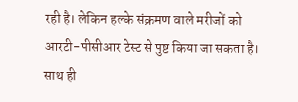रही है। लेकिन हल्के संक्रमण वाले मरीजों को आरटी-पीसीआर टेस्ट से पुष्ट किया जा सकता है। साथ ही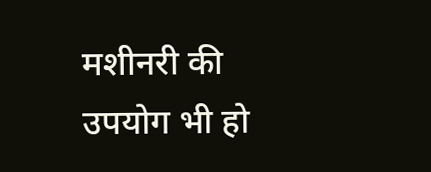मशीनरी की उपयोग भी हो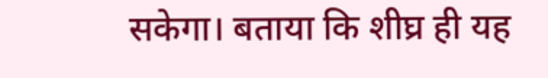सकेगा। बताया कि शीघ्र ही यह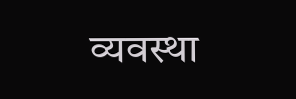व्यवस्था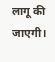लागू की जाएगी।